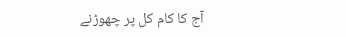آج کا کام کل پر چھوڑنے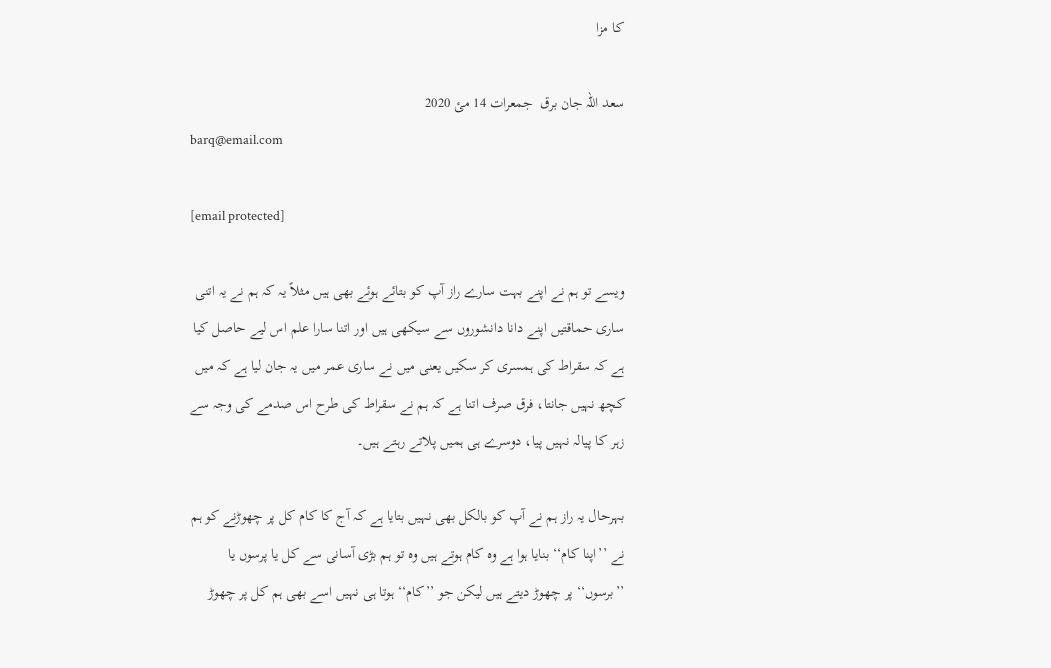کا مزا

سعد اللہ جان برق  جمعرات 14 مئ 2020
barq@email.com

[email protected]

ویسے تو ہم نے اپنے بہت سارے راز آپ کو بتائے ہوئے بھی ہیں مثلاً یہ کہ ہم نے یہ اتنی ساری حماقتیں اپنے دانا دانشوروں سے سیکھی ہیں اور اتنا سارا علم اس لیے حاصل کیا ہے کہ سقراط کی ہمسری کر سکیں یعنی میں نے ساری عمر میں یہ جان لیا ہے کہ میں کچھ نہیں جانتا، فرق صرف اتنا ہے کہ ہم نے سقراط کی طرح اس صدمے کی وجہ سے زہر کا پیالہ نہیں پیا، دوسرے ہی ہمیں پلاتے رہتے ہیں۔

بہرحال یہ راز ہم نے آپ کو بالکل بھی نہیں بتایا ہے کہ آج کا کام کل پر چھوڑنے کو ہم نے ’’اپنا کام‘‘ بنایا ہوا ہے وہ کام ہوتے ہیں وہ تو ہم بڑی آسانی سے کل یا پرسوں یا ’’برسوں‘‘ پر چھوڑ دیتے ہیں لیکن جو ’’کام‘‘ ہوتا ہی نہیں اسے بھی ہم کل پر چھوڑ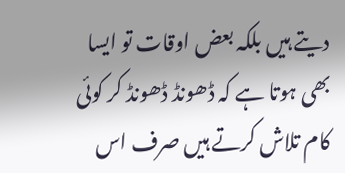دیتے ہیں بلکہ بعض اوقات تو ایسا بھی ہوتا ہے کہ ڈھونڈ ڈھونڈ کر کوئی کام تلاش کرتے ہیں صرف اس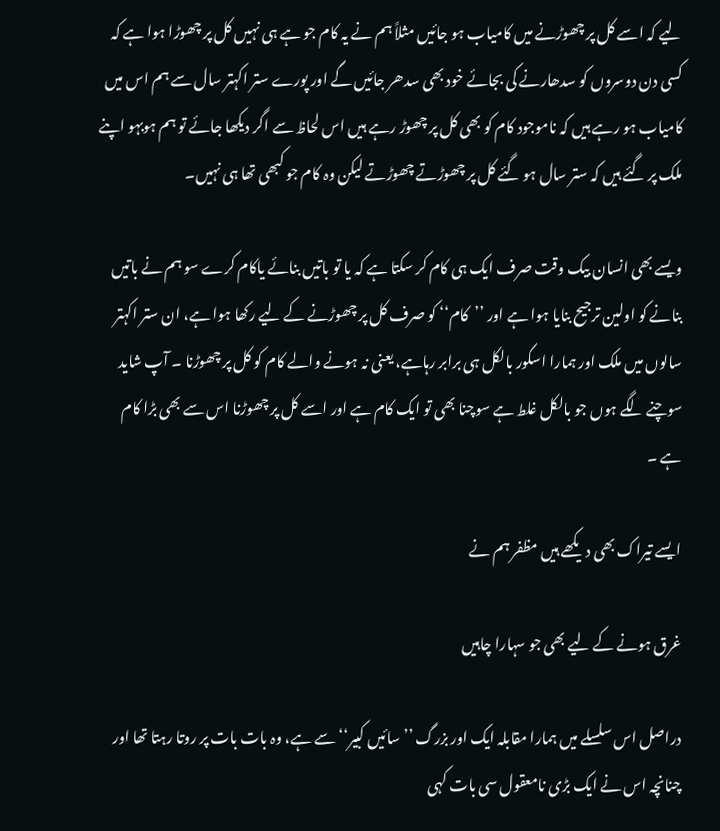لیے کہ اسے کل پر چھوڑنے میں کامیاب ہو جائیں مثلاً ہم نے یہ کام جو ہے ہی نہیں کل پر چھوڑا ہوا ہے کہ کسی دن دوسروں کو سدھارنے کی بجائے خود بھی سدھر جائیں گے اور پورے ستر اکہتر سال سے ہم اس میں کامیاب ہو رہے ہیں کہ ناموجود کام کو بھی کل پر چھوڑ رہے ہیں اس لحاظ سے اگر دیکھا جائے تو ہم ہوبہو اپنے ملک پر گئے ہیں کہ ستر سال ہو گئے کل پر چھوڑتے چھوڑتے لیکن وہ کام جو کبھی تھا ہی نہیں۔

ویسے بھی انسان بیک وقت صرف ایک ہی کام کر سکتا ہے کہ یا تو باتیں بنائے یاکام کرے سو ہم نے باتیں بنانے کو اولین ترجیح بنایا ہوا ہے اور ’’کام‘‘ کو صرف کل پر چھوڑنے کے لیے رکھا ہوا ہے، ان ستر اکہتر سالوں میں ملک اور ہمارا اسکور بالکل ہی برابر رہاہے، یعنی نہ ہونے والے کام کو کل پر چھوڑنا ۔ آپ شاید سوچنے لگے ہوں جو بالکل غلط ہے سوچنا بھی تو ایک کام ہے اور اسے کل پر چھوڑنا اس سے بھی بڑا کام ہے ۔

ایسے تیراک بھی دیکھے ہیں مظفر ہم نے

غرق ہونے کے لیے بھی جو سہارا چاہیں

دراصل اس سلسلے میں ہمارا مقابلہ ایک اور بزرگ ’’سائیں کبیر‘‘ سے ہے، وہ بات بات پر روتا رہتا تھا اور چنانچہ اس نے ایک بڑی نامعقول سی بات کہی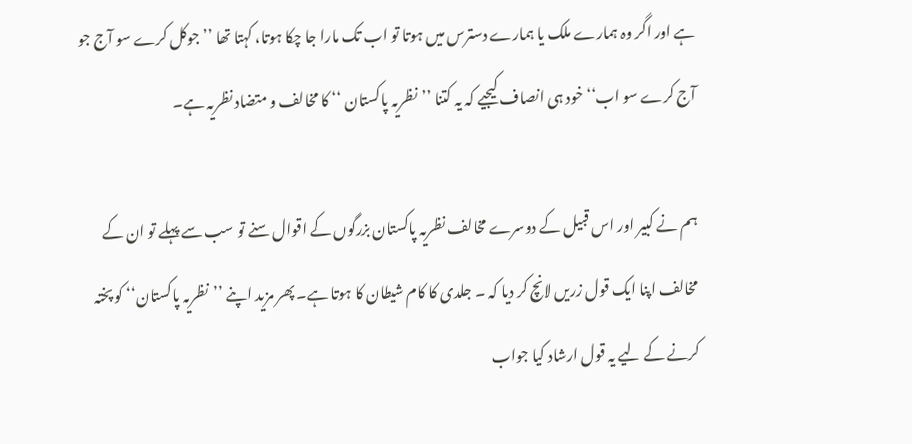ہے اور اگر وہ ہمارے ملک یا ہمارے دسترس میں ہوتا تو اب تک مارا جا چکا ہوتا، کہتا تھا ’’جوکل کرے سو آج جو آج کرے سو اب‘‘ خود ہی انصاف کیجیے کہ یہ کتنا ’’نظریہ پاکستان ‘‘ کا مخالف و متضاد نظریہ ہے۔

ہم نے کبیر اور اس قبیل کے دوسرے مخالف نظریہ پاکستان بزرگوں کے اقوال سنے تو سب سے پہلے تو ان کے مخالف اپنا ایک قول زریں لانچ کر دیا کہ ۔ جلدی کا کام شیطان کا ہوتا ہے۔ پھر مزید اپنے ’’نظریہ پاکستان‘‘ کو پختہ کرنے کے لیے یہ قول ارشاد کیا جواب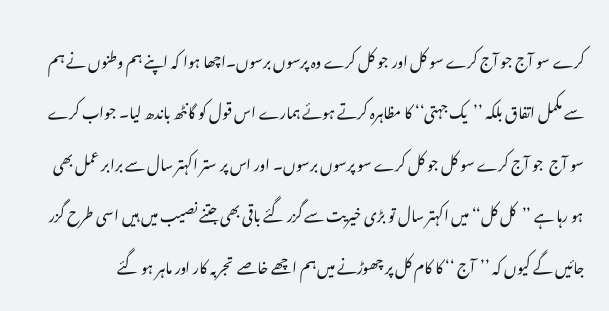کرے سو آج جو آج کرے سو کل اور جو کل کرے وہ پرسوں برسوں۔اچھا ہوا کہ اپنے ہم وطنوں نے ہم سے مکمل اتفاق بلکہ ’’یک جہتی‘‘ کا مظاہرہ کرتے ہوئے ہمارے اس قول کو گانٹھ باندھ لیا۔ جواب کرے سو آج  جو آج کرے سو کل جو کل کرے سو پرسوں برسوں۔ اور اس پر ستر اکہتر سال سے برابر عمل بھی ہو رہا ہے ’’کل کل‘‘ میں اکہتر سال تو بڑی خیریت سے گزر گئے باقی بھی جتنے نصیب میں ہیں اسی طرح گزر جائیں گے کیوں کہ ’’آج ‘‘ کا کام کل پر چھوڑنے میں ہم اچھے خاصے  تجربہ کار اور ماہر ہو گئے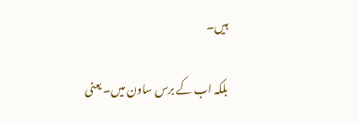ہیں۔

بلکہ اب کے برس ساون میں۔ یعنی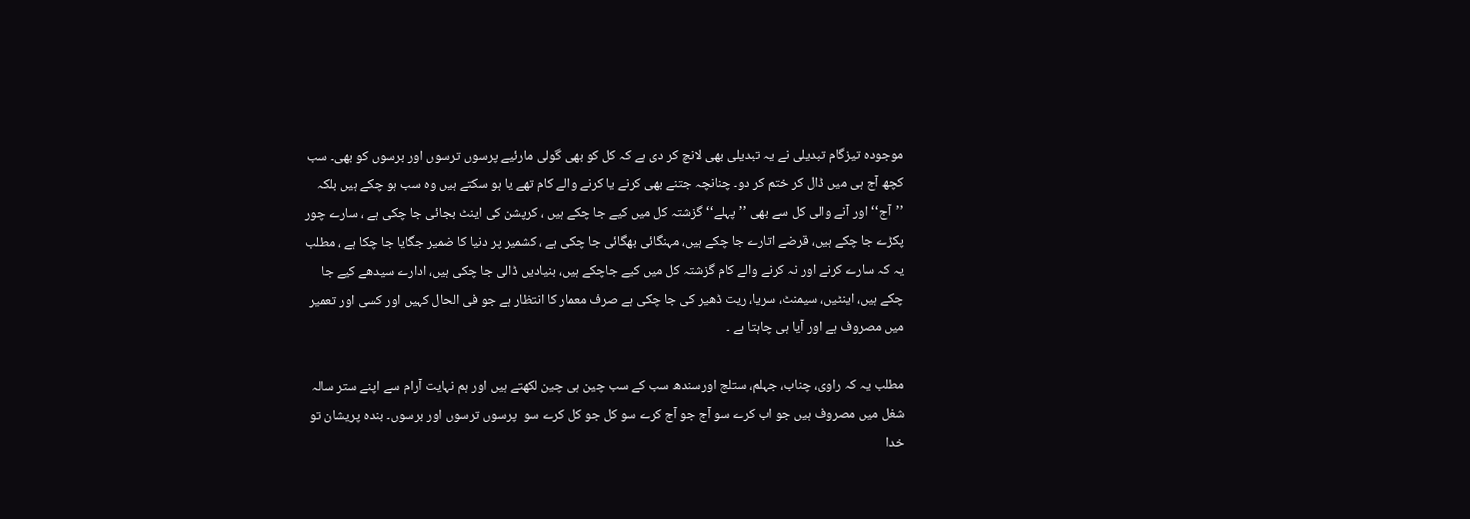موجودہ تیزگام تبدیلی نے یہ تبدیلی بھی لانچ کر دی ہے کہ کل کو بھی گولی مارئیے پرسوں ترسوں اور برسوں کو بھی۔ سب کچھ آج ہی میں ڈال کر ختم کر دو۔ چنانچہ جتنے بھی کرنے یا کرنے والے کام تھے یا ہو سکتے ہیں وہ سب ہو چکے ہیں بلکہ ’’آج‘‘ اور آنے والی کل سے بھی ’’پہلے‘‘ گزشتہ کل میں کیے جا چکے ہیں ، کرپشن کی اینٹ بجائی جا چکی ہے ، سارے چور پکڑے جا چکے ہیں، قرضے اتارے جا چکے ہیں، مہنگائی بھگائی جا چکی ہے ، کشمیر پر دنیا کا ضمیر جگایا جا چکا ہے ، مطلب یہ کہ سارے کرنے اور نہ کرنے والے کام گزشتہ کل میں کیے جاچکے ہیں، بنیادیں ڈالی جا چکی ہیں، ادارے سیدھے کیے جا چکے ہیں، اینٹیں، سیمنٹ، سریا، ریت ڈھیر کی جا چکی ہے صرف معمار کا انتظار ہے جو فی الحال کہیں اور کسی اور تعمیر میں مصروف ہے اور آیا ہی چاہتا ہے ۔

مطلب یہ کہ راوی، چناب، جہلم، ستلج اورسندھ سب کے سب چین ہی چین لکھتے ہیں اور ہم نہایت آرام سے اپنے ستر سالہ شغل میں مصروف ہیں جو اب کرے سو آج جو آج کرے سو کل جو کل کرے سو  پرسوں ترسوں اور برسوں۔ بندہ پریشان تو خدا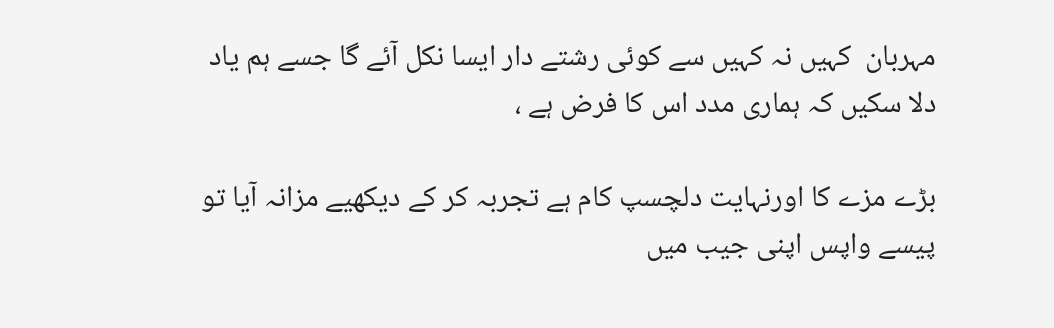مہربان  کہیں نہ کہیں سے کوئی رشتے دار ایسا نکل آئے گا جسے ہم یاد دلا سکیں کہ ہماری مدد اس کا فرض ہے ،

بڑے مزے کا اورنہایت دلچسپ کام ہے تجربہ کر کے دیکھیے مزانہ آیا تو پیسے واپس اپنی جیب میں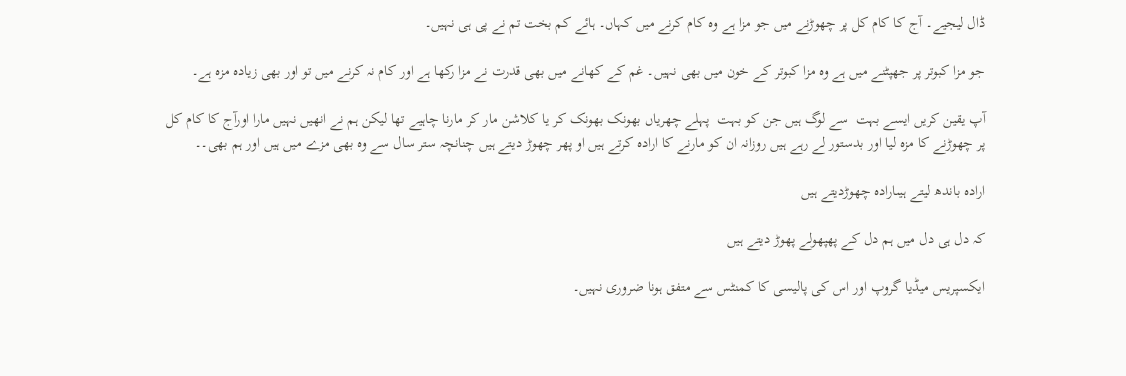ڈال لیجیے۔ آج کا کام کل پر چھوڑنے میں جو مزا ہے وہ کام کرنے میں کہاں۔ ہائے کم بخت تم نے پی ہی نہیں۔

جو مزا کبوتر پر جھپٹنے میں ہے وہ مزا کبوتر کے خون میں بھی نہیں۔ غم کے کھانے میں بھی قدرت نے مزا رکھا ہے اور کام نہ کرنے میں تو اور بھی زیادہ مزہ ہے۔

آپ یقین کریں ایسے بہت  سے لوگ ہیں جن کو بہت  پہلے چھریاں بھونک بھونک کر یا کلاشن مار کر مارنا چاہیے تھا لیکن ہم نے انھیں نہیں مارا اورآج کا کام کل پر چھوڑنے کا مزہ لیا اور بدستور لے رہے ہیں روزانہ ان کو مارنے کا ارادہ کرتے ہیں او پھر چھوڑ دیتے ہیں چنانچہ ستر سال سے وہ بھی مزے میں ہیں اور ہم بھی۔۔

ارادہ باندھ لیتے ہیںارادہ چھوڑدیتے ہیں

کہ دل ہی دل میں ہم دل کے پھپھولے پھوڑ دیتے ہیں

ایکسپریس میڈیا گروپ اور اس کی پالیسی کا کمنٹس سے متفق ہونا ضروری نہیں۔